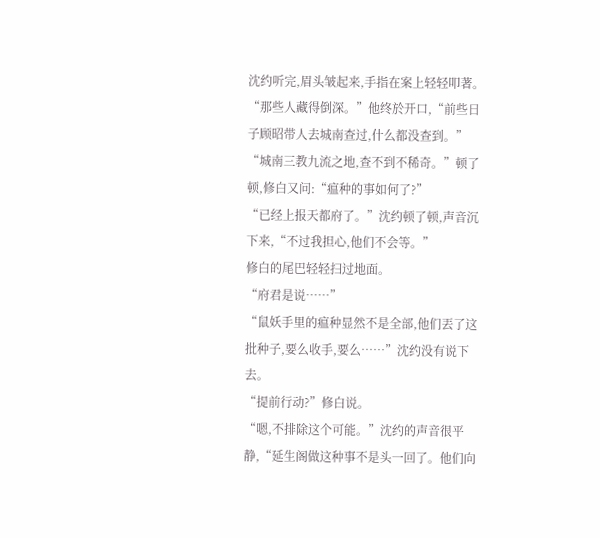沈约听完,眉头皱起来,手指在案上轻轻叩著。
“那些人藏得倒深。”他终於开口,“前些日子顾昭带人去城南查过,什么都没查到。”
“城南三教九流之地,查不到不稀奇。”顿了顿,修白又问:“瘟种的事如何了?”
“已经上报天都府了。”沈约顿了顿,声音沉下来,“不过我担心,他们不会等。”
修白的尾巴轻轻扫过地面。
“府君是说……”
“鼠妖手里的瘟种显然不是全部,他们丟了这批种子,要么收手,要么……”沈约没有说下去。
“提前行动?”修白说。
“嗯,不排除这个可能。”沈约的声音很平静,“延生阁做这种事不是头一回了。他们向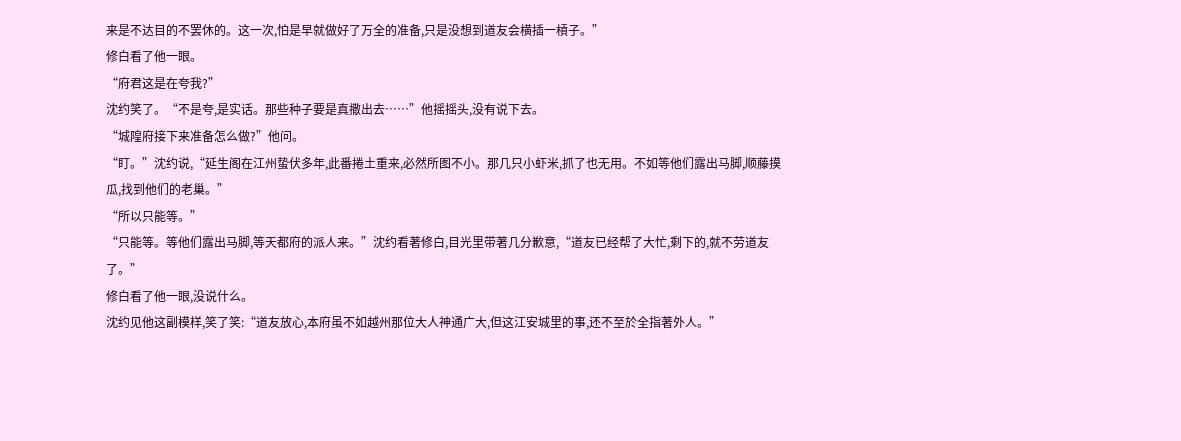来是不达目的不罢休的。这一次,怕是早就做好了万全的准备,只是没想到道友会横插一槓子。”
修白看了他一眼。
“府君这是在夸我?”
沈约笑了。“不是夸,是实话。那些种子要是真撒出去……”他摇摇头,没有说下去。
“城隍府接下来准备怎么做?”他问。
“盯。”沈约说,“延生阁在江州蛰伏多年,此番捲土重来,必然所图不小。那几只小虾米,抓了也无用。不如等他们露出马脚,顺藤摸瓜,找到他们的老巢。”
“所以只能等。”
“只能等。等他们露出马脚,等天都府的派人来。”沈约看著修白,目光里带著几分歉意,“道友已经帮了大忙,剩下的,就不劳道友了。”
修白看了他一眼,没说什么。
沈约见他这副模样,笑了笑:“道友放心,本府虽不如越州那位大人神通广大,但这江安城里的事,还不至於全指著外人。”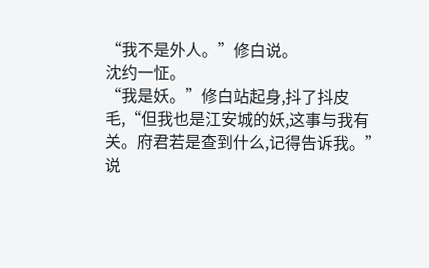“我不是外人。”修白说。
沈约一怔。
“我是妖。”修白站起身,抖了抖皮毛,“但我也是江安城的妖,这事与我有关。府君若是查到什么,记得告诉我。”
说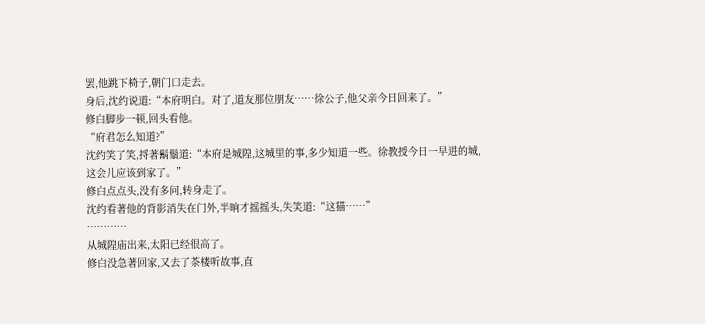罢,他跳下椅子,朝门口走去。
身后,沈约说道:“本府明白。对了,道友那位朋友……徐公子,他父亲今日回来了。”
修白脚步一顿,回头看他。
“府君怎么知道?”
沈约笑了笑,捋著鬍鬚道:“本府是城隍,这城里的事,多少知道一些。徐教授今日一早进的城,这会儿应该到家了。”
修白点点头,没有多问,转身走了。
沈约看著他的背影消失在门外,半晌才摇摇头,失笑道:“这猫……”
…………
从城隍庙出来,太阳已经很高了。
修白没急著回家,又去了茶楼听故事,直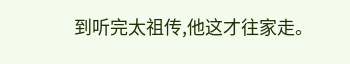到听完太祖传,他这才往家走。